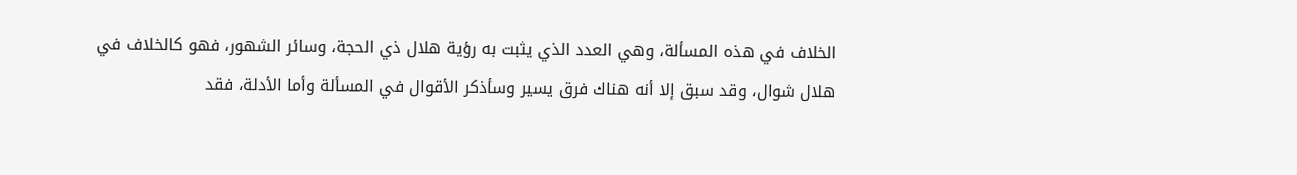الخلاف في هذه المسألة، وهي العدد الذي يثبت به رؤية هلال ذي الحجة، وسائر الشهور، فهو كالخلاف في هلال شوال، وقد سبق إلا أنه هناك فرق يسير وسأذكر الأقوال في المسألة وأما الأدلة، فقد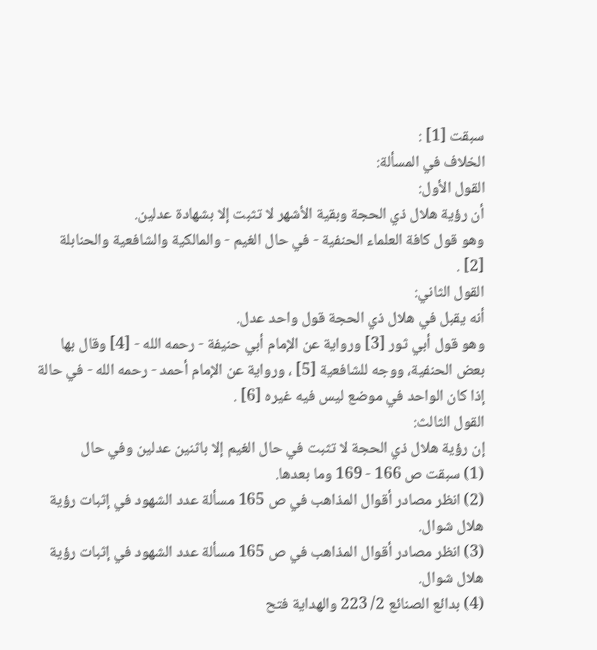سبقت [1] :
الخلاف في المسألة:
القول الأول:
أن رؤية هلال ذي الحجة وبقية الأشهر لا تثبت إلا بشهادة عدلين.
وهو قول كافة العلماء الحنفية - في حال الغيم - والمالكية والشافعية والحنابلة [2] .
القول الثاني:
أنه يقبل في هلال ذي الحجة قول واحد عدل.
وهو قول أبي ثور [3] ورواية عن الإمام أبي حنيفة - رحمه الله - [4] وقال بها بعض الحنفية، ووجه للشافعية [5] ، ورواية عن الإمام أحمد - رحمه الله - في حالة إذا كان الواحد في موضع ليس فيه غيره [6] .
القول الثالث:
إن رؤية هلال ذي الحجة لا تثبت في حال الغيم إلا باثنين عدلين وفي حال
(1) سبقت ص 166 - 169 وما بعدها.
(2) انظر مصادر أقوال المذاهب في ص 165 مسألة عدد الشهود في إثبات رؤية هلال شوال.
(3) انظر مصادر أقوال المذاهب في ص 165 مسألة عدد الشهود في إثبات رؤية هلال شوال.
(4) بدائع الصنائع 2/ 223 والهداية فتح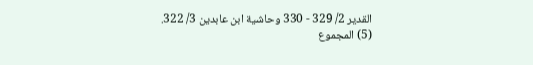القدير 2/ 329 - 330 وحاشية ابن عابدين 3/ 322.
(5) المجموع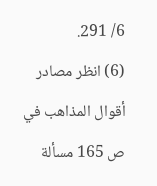6/ 291.
(6) انظر مصادر أقوال المذاهب في ص 165 مسألة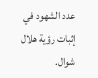عدد الشهود في إثبات رؤية هلال شوال.